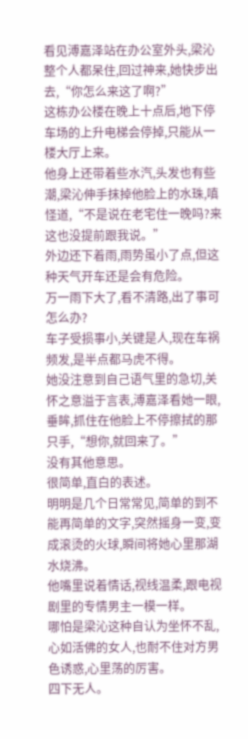看见溥嘉泽站在办公室外头,梁沁整个人都呆住,回过神来,她快步出去,“你怎么来这了啊?”
这栋办公楼在晚上十点后,地下停车场的上升电梯会停掉,只能从一楼大厅上来。
他身上还带着些水汽,头发也有些潮,梁沁伸手抹掉他脸上的水珠,嗔怪道,“不是说在老宅住一晚吗?来这也没提前跟我说。”
外边还下着雨,雨势虽小了点,但这种天气开车还是会有危险。
万一雨下大了,看不清路,出了事可怎么办?
车子受损事小,关键是人,现在车祸频发,是半点都马虎不得。
她没注意到自己语气里的急切,关怀之意溢于言表,溥嘉泽看她一眼,垂眸,抓住在他脸上不停擦拭的那只手,“想你,就回来了。”
没有其他意思。
很简单,直白的表述。
明明是几个日常常见,简单的到不能再简单的文字,突然摇身一变,变成滚烫的火球,瞬间将她心里那湖水烧沸。
他嘴里说着情话,视线温柔,跟电视剧里的专情男主一模一样。
哪怕是梁沁这种自认为坐怀不乱,心如活佛的女人,也耐不住对方男色诱惑,心里荡的厉害。
四下无人。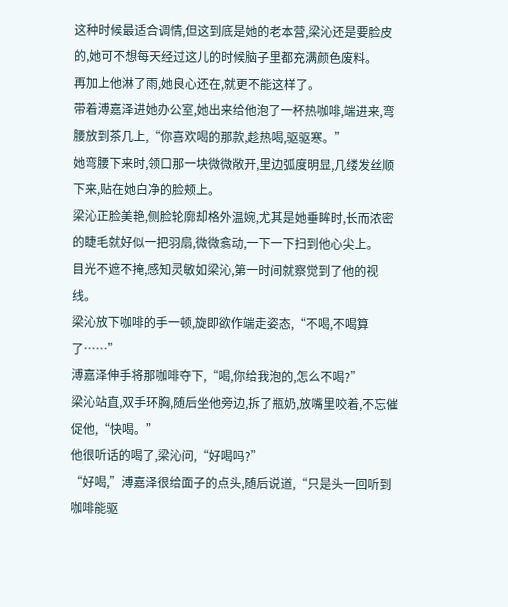这种时候最适合调情,但这到底是她的老本营,梁沁还是要脸皮的,她可不想每天经过这儿的时候脑子里都充满颜色废料。
再加上他淋了雨,她良心还在,就更不能这样了。
带着溥嘉泽进她办公室,她出来给他泡了一杯热咖啡,端进来,弯腰放到茶几上,“你喜欢喝的那款,趁热喝,驱驱寒。”
她弯腰下来时,领口那一块微微敞开,里边弧度明显,几缕发丝顺下来,贴在她白净的脸颊上。
梁沁正脸美艳,侧脸轮廓却格外温婉,尤其是她垂眸时,长而浓密的睫毛就好似一把羽扇,微微翕动,一下一下扫到他心尖上。
目光不遮不掩,感知灵敏如梁沁,第一时间就察觉到了他的视线。
梁沁放下咖啡的手一顿,旋即欲作端走姿态,“不喝,不喝算了……”
溥嘉泽伸手将那咖啡夺下,“喝,你给我泡的,怎么不喝?”
梁沁站直,双手环胸,随后坐他旁边,拆了瓶奶,放嘴里咬着,不忘催促他,“快喝。”
他很听话的喝了,梁沁问,“好喝吗?”
“好喝,”溥嘉泽很给面子的点头,随后说道,“只是头一回听到咖啡能驱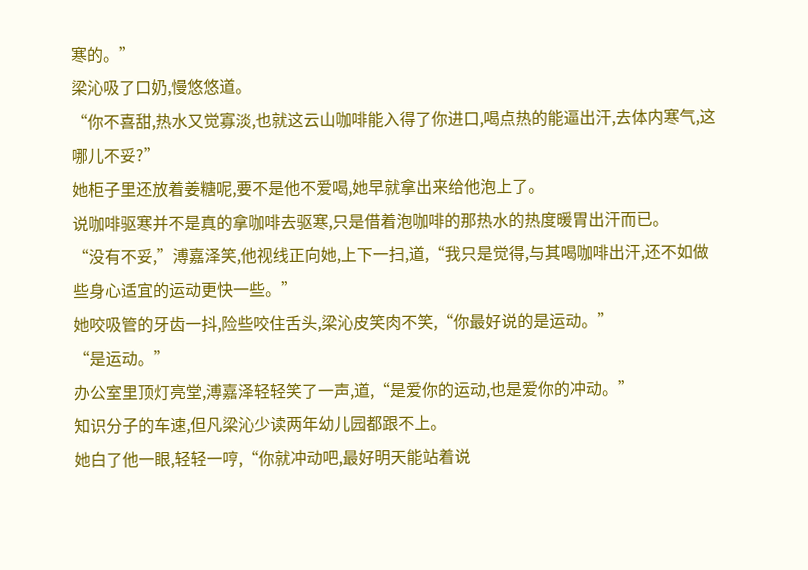寒的。”
梁沁吸了口奶,慢悠悠道。
“你不喜甜,热水又觉寡淡,也就这云山咖啡能入得了你进口,喝点热的能逼出汗,去体内寒气,这哪儿不妥?”
她柜子里还放着姜糖呢,要不是他不爱喝,她早就拿出来给他泡上了。
说咖啡驱寒并不是真的拿咖啡去驱寒,只是借着泡咖啡的那热水的热度暖胃出汗而已。
“没有不妥,”溥嘉泽笑,他视线正向她,上下一扫,道,“我只是觉得,与其喝咖啡出汗,还不如做些身心适宜的运动更快一些。”
她咬吸管的牙齿一抖,险些咬住舌头,梁沁皮笑肉不笑,“你最好说的是运动。”
“是运动。”
办公室里顶灯亮堂,溥嘉泽轻轻笑了一声,道,“是爱你的运动,也是爱你的冲动。”
知识分子的车速,但凡梁沁少读两年幼儿园都跟不上。
她白了他一眼,轻轻一哼,“你就冲动吧,最好明天能站着说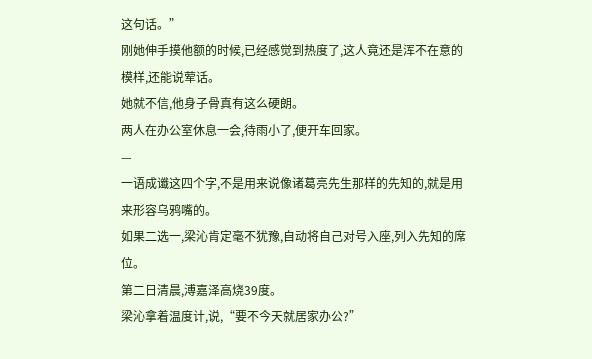这句话。”
刚她伸手摸他额的时候,已经感觉到热度了,这人竟还是浑不在意的模样,还能说荤话。
她就不信,他身子骨真有这么硬朗。
两人在办公室休息一会,待雨小了,便开车回家。
—
一语成谶这四个字,不是用来说像诸葛亮先生那样的先知的,就是用来形容乌鸦嘴的。
如果二选一,梁沁肯定毫不犹豫,自动将自己对号入座,列入先知的席位。
第二日清晨,溥嘉泽高烧39度。
梁沁拿着温度计,说,“要不今天就居家办公?”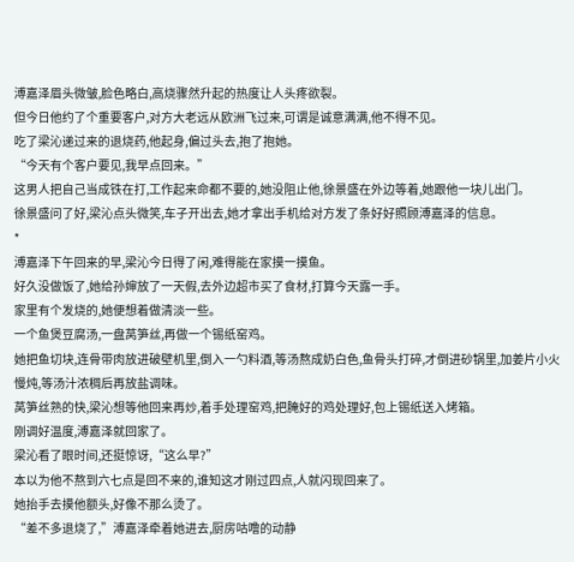溥嘉泽眉头微皱,脸色略白,高烧骤然升起的热度让人头疼欲裂。
但今日他约了个重要客户,对方大老远从欧洲飞过来,可谓是诚意满满,他不得不见。
吃了梁沁递过来的退烧药,他起身,偏过头去,抱了抱她。
“今天有个客户要见,我早点回来。”
这男人把自己当成铁在打,工作起来命都不要的,她没阻止他,徐景盛在外边等着,她跟他一块儿出门。
徐景盛问了好,梁沁点头微笑,车子开出去,她才拿出手机给对方发了条好好照顾溥嘉泽的信息。
*
溥嘉泽下午回来的早,梁沁今日得了闲,难得能在家摸一摸鱼。
好久没做饭了,她给孙婶放了一天假,去外边超市买了食材,打算今天露一手。
家里有个发烧的,她便想着做清淡一些。
一个鱼煲豆腐汤,一盘莴笋丝,再做一个锡纸窑鸡。
她把鱼切块,连骨带肉放进破壁机里,倒入一勺料酒,等汤熬成奶白色,鱼骨头打碎,才倒进砂锅里,加姜片小火慢炖,等汤汁浓稠后再放盐调味。
莴笋丝熟的快,梁沁想等他回来再炒,着手处理窑鸡,把腌好的鸡处理好,包上锡纸送入烤箱。
刚调好温度,溥嘉泽就回家了。
梁沁看了眼时间,还挺惊讶,“这么早?”
本以为他不熬到六七点是回不来的,谁知这才刚过四点,人就闪现回来了。
她抬手去摸他额头,好像不那么烫了。
“差不多退烧了,”溥嘉泽牵着她进去,厨房咕噜的动静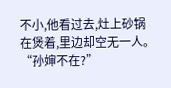不小,他看过去,灶上砂锅在煲着,里边却空无一人。
“孙婶不在?”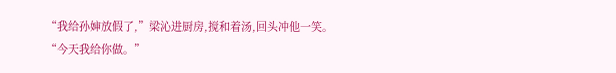“我给孙婶放假了,”梁沁进厨房,搅和着汤,回头冲他一笑。
“今天我给你做。”